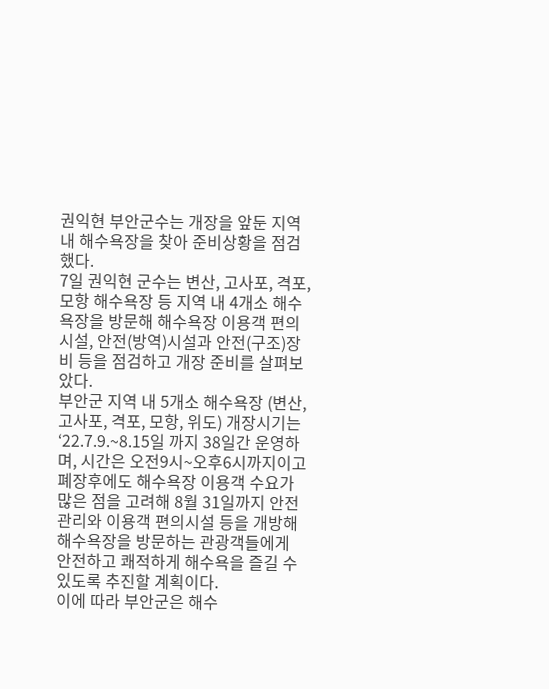권익현 부안군수는 개장을 앞둔 지역 내 해수욕장을 찾아 준비상황을 점검했다.
7일 권익현 군수는 변산, 고사포, 격포, 모항 해수욕장 등 지역 내 4개소 해수욕장을 방문해 해수욕장 이용객 편의시설, 안전(방역)시설과 안전(구조)장비 등을 점검하고 개장 준비를 살펴보았다.
부안군 지역 내 5개소 해수욕장 (변산, 고사포, 격포, 모항, 위도) 개장시기는 ‘22.7.9.~8.15일 까지 38일간 운영하며, 시간은 오전9시~오후6시까지이고 폐장후에도 해수욕장 이용객 수요가 많은 점을 고려해 8월 31일까지 안전관리와 이용객 편의시설 등을 개방해 해수욕장을 방문하는 관광객들에게 안전하고 쾌적하게 해수욕을 즐길 수 있도록 추진할 계획이다.
이에 따라 부안군은 해수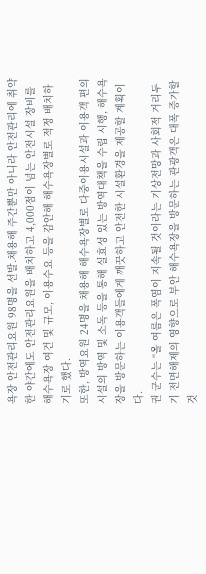욕장 안전관리요원 98명을 선발․채용해 주간뿐만 아니라 안전관리에 취약한 야간에도 안전관리요원을 배치하고 4,000점이 넘는 안전시설 장비를 해수욕장 여건 및 규모, 이용수요 등을 감안해 해수욕장별로 적정 배치하기로 했다.
또한, 방역요원 24명을 채용해 해수욕장별로 다중이용시설과 이용객 편의시설의 방역 및 소독 등을 통해 실효성 있는 방역대책을 수립 시행, 해수욕장을 방문하는 이용객들에게 깨끗하고 안전한 시설환경을 제공할 계획이다.
권 군수는 “올 여름은 폭염이 지속될 것이라는 기상전망과 사회적 거리두기 전면해제의 영향으로 부안 해수욕장을 방문하는 관광객은 대폭 증가할 것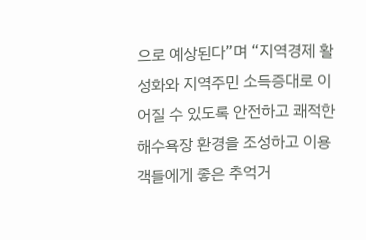으로 예상된다”며 “지역경제 활성화와 지역주민 소득증대로 이어질 수 있도록 안전하고 쾌적한 해수욕장 환경을 조성하고 이용객들에게 좋은 추억거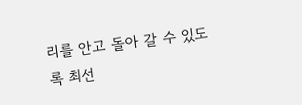리를 안고 돌아 갈 수 있도록 최선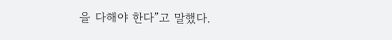을 다해야 한다”고 말했다.